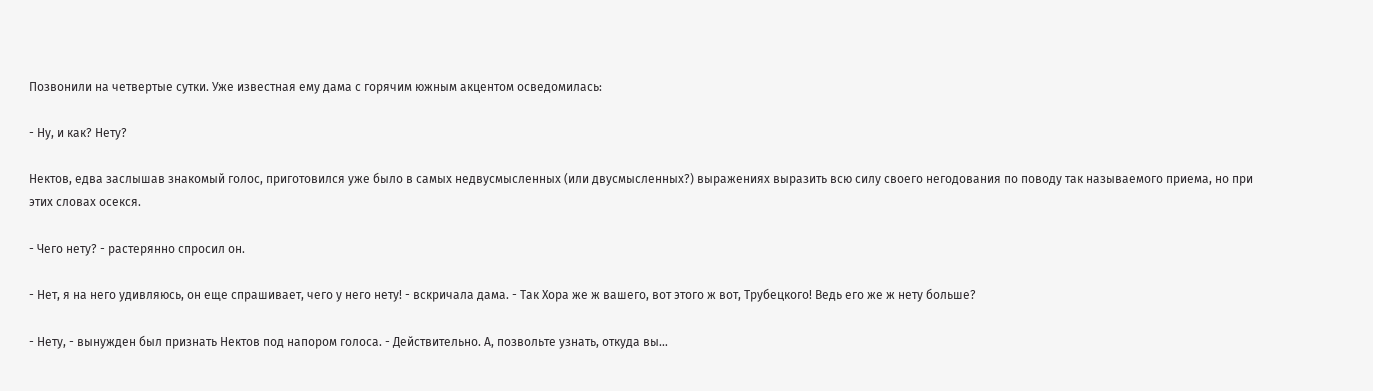Позвонили на четвертые сутки. Уже известная ему дама с горячим южным акцентом осведомилась:

- Ну, и как? Нету?

Нектов, едва заслышав знакомый голос, приготовился уже было в самых недвусмысленных (или двусмысленных?) выражениях выразить всю силу своего негодования по поводу так называемого приема, но при этих словах осекся.

- Чего нету? - растерянно спросил он.

- Нет, я на него удивляюсь, он еще спрашивает, чего у него нету! - вскричала дама. - Так Хора же ж вашего, вот этого ж вот, Трубецкого! Ведь его же ж нету больше?

- Нету, - вынужден был признать Нектов под напором голоса. - Действительно. А, позвольте узнать, откуда вы…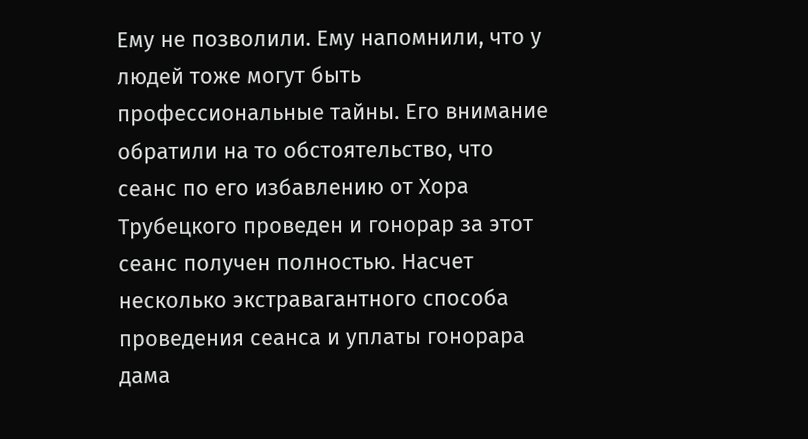Ему не позволили. Ему напомнили, что у людей тоже могут быть профессиональные тайны. Его внимание обратили на то обстоятельство, что сеанс по его избавлению от Хора Трубецкого проведен и гонорар за этот сеанс получен полностью. Насчет несколько экстравагантного способа проведения сеанса и уплаты гонорара дама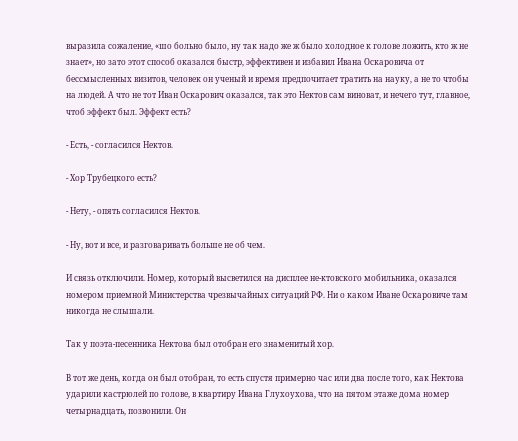выразила сожаление, «шо больно было, ну так надо же ж было холодное к голове ложить, кто ж не знает», но зато этот способ оказался быстр, эффективен и избавил Ивана Оскаровича от бессмысленных визитов, человек он ученый и время предпочитает тратить на науку, а не то чтобы на людей. А что не тот Иван Оскарович оказался, так это Нектов сам виноват, и нечего тут, главное, чтоб эффект был. Эффект есть?

- Есть, - согласился Нектов.

- Хор Трубецкого есть?

- Нету, - опять согласился Нектов.

- Ну, вот и все, и разговаривать больше не об чем.

И связь отключили. Номер, который высветился на дисплее не-ктовского мобильника, оказался номером приемной Министерства чрезвычайных ситуаций РФ. Ни о каком Иване Оскаровиче там никогда не слышали.

Так у поэта-песенника Нектова был отобран его знаменитый хор.

В тот же день, когда он был отобран, то есть спустя примерно час или два после того, как Нектова ударили кастрюлей по голове, в квартиру Ивана Глухоухова, что на пятом этаже дома номер четырнадцать, позвонили. Он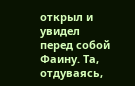открыл и увидел перед собой Фаину. Та, отдуваясь,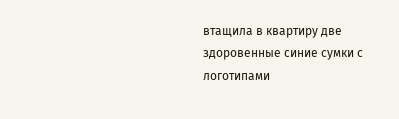втащила в квартиру две здоровенные синие сумки с логотипами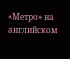«Метро» на английском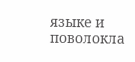языке и поволокла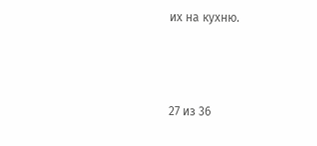их на кухню.



27 из 36